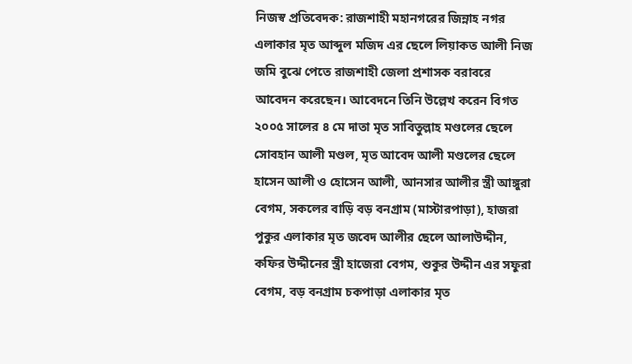নিজস্ব প্রতিবেদক: রাজশাহী মহানগরের জিন্নাহ নগর এলাকার মৃত আব্দুল মজিদ এর ছেলে লিয়াকত আলী নিজ জমি বুঝে পেতে রাজশাহী জেলা প্রশাসক বরাবরে আবেদন করেছেন। আবেদনে তিনি উল্লেখ করেন বিগত ২০০৫ সালের ৪ মে দাতা মৃত সাবিতুল্লাহ মণ্ডলের ছেলে সোবহান আলী মণ্ডল, মৃত আবেদ আলী মণ্ডলের ছেলে হাসেন আলী ও হোসেন আলী, আনসার আলীর স্ত্রী আঙ্গুরা বেগম, সকলের বাড়ি বড় বনগ্রাম (মাস্টারপাড়া), হাজরা পুকুর এলাকার মৃত জবেদ আলীর ছেলে আলাউদ্দীন, কফির উদ্দীনের স্ত্রী হাজেরা বেগম, শুকুর উদ্দীন এর সফুরা বেগম, বড় বনগ্রাম চকপাড়া এলাকার মৃত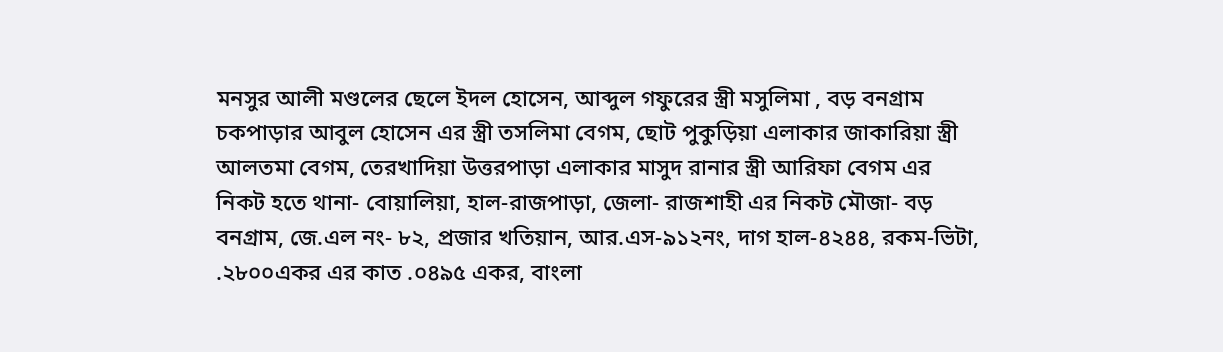মনসুর আলী মণ্ডলের ছেলে ইদল হোসেন, আব্দুল গফুরের স্ত্রী মসুলিমা , বড় বনগ্রাম চকপাড়ার আবুল হোসেন এর স্ত্রী তসলিমা বেগম, ছোট পুকুড়িয়া এলাকার জাকারিয়া স্ত্রী আলতমা বেগম, তেরখাদিয়া উত্তরপাড়া এলাকার মাসুদ রানার স্ত্রী আরিফা বেগম এর নিকট হতে থানা- বোয়ালিয়া, হাল-রাজপাড়া, জেলা- রাজশাহী এর নিকট মৌজা- বড় বনগ্রাম, জে.এল নং- ৮২, প্রজার খতিয়ান, আর.এস-৯১২নং, দাগ হাল-৪২৪৪, রকম-ভিটা, .২৮০০একর এর কাত .০৪৯৫ একর, বাংলা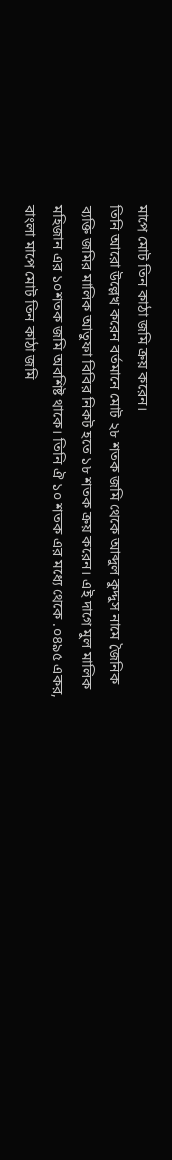মাপে মোট তিন কাঠা জমি ক্রয় করেন।
তিনি আরো উল্লেখ করেন বর্তমানে মোট ২৮ শতক জমি থেকে আব্দুল কুদ্দুস নামে জৈনিক ব্যক্তি জমির মালিক আতুফা বিবির নিকট হতে ১৮ শতক ক্রয় করেন। এই দাগে মুল মালিক মহিজান এর ১০শতক জমি অবশিষ্ট থাকে। তিনি ঐ ১০ শতক এর মধ্যে থেকে .০৪৯৫ একর, বাংলা মাপে মোট তিন কাঠা জমি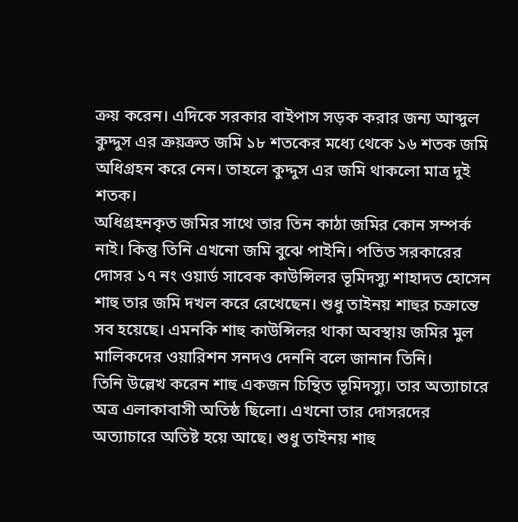ক্রয় করেন। এদিকে সরকার বাইপাস সড়ক করার জন্য আব্দুল কুদ্দুস এর ক্রয়ক্রত জমি ১৮ শতকের মধ্যে থেকে ১৬ শতক জমি অধিগ্রহন করে নেন। তাহলে কুদ্দুস এর জমি থাকলো মাত্র দুই শতক।
অধিগ্রহনকৃত জমির সাথে তার তিন কাঠা জমির কোন সম্পর্ক নাই। কিন্তু তিনি এখনো জমি বুঝে পাইনি। পতিত সরকারের দোসর ১৭ নং ওয়ার্ড সাবেক কাউন্সিলর ভূমিদস্যু শাহাদত হোসেন শাহু তার জমি দখল করে রেখেছেন। শুধু তাইনয় শাহুর চক্রান্তে সব হয়েছে। এমনকি শাহু কাউন্সিলর থাকা অবস্থায় জমির মুল মালিকদের ওয়ারিশন সনদও দেননি বলে জানান তিনি।
তিনি উল্লেখ করেন শাহু একজন চিন্থিত ভূমিদস্যু। তার অত্যাচারে অত্র এলাকাবাসী অতিষ্ঠ ছিলো। এখনো তার দোসরদের অত্যাচারে অতিষ্ট হয়ে আছে। শুধু তাইনয় শাহু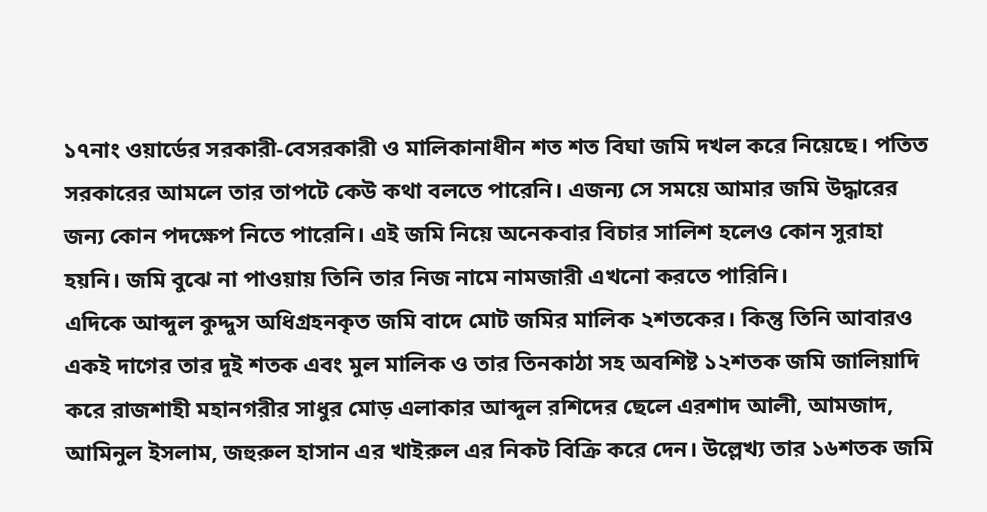১৭নাং ওয়ার্ডের সরকারী-বেসরকারী ও মালিকানাধীন শত শত বিঘা জমি দখল করে নিয়েছে। পতিত সরকারের আমলে তার তাপটে কেউ কথা বলতে পারেনি। এজন্য সে সময়ে আমার জমি উদ্ধারের জন্য কোন পদক্ষেপ নিতে পারেনি। এই জমি নিয়ে অনেকবার বিচার সালিশ হলেও কোন সুরাহা হয়নি। জমি বুঝে না পাওয়ায় তিনি তার নিজ নামে নামজারী এখনো করতে পারিনি।
এদিকে আব্দুল কুদ্দুস অধিগ্রহনকৃত জমি বাদে মোট জমির মালিক ২শতকের। কিন্তু তিনি আবারও একই দাগের তার দুই শতক এবং মুল মালিক ও তার তিনকাঠা সহ অবশিষ্ট ১২শতক জমি জালিয়াদি করে রাজশাহী মহানগরীর সাধুর মোড় এলাকার আব্দুল রশিদের ছেলে এরশাদ আলী, আমজাদ, আমিনুল ইসলাম, জহুরুল হাসান এর খাইরুল এর নিকট বিক্রি করে দেন। উল্লেখ্য তার ১৬শতক জমি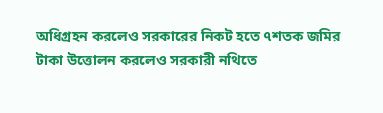অধিগ্রহন করলেও সরকারের নিকট হতে ৭শতক জমির টাকা উত্তোলন করলেও সরকারী নথিতে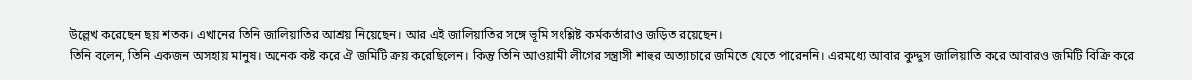উল্লেখ করেছেন ছয় শতক। এখানের তিনি জালিয়াতির আশ্রয় নিয়েছেন। আর এই জালিয়াতির সঙ্গে ভূমি সংশ্লিষ্ট কর্মকর্তারাও জড়িত রয়েছেন।
তিনি বলেন, তিনি একজন অসহায় মানুষ। অনেক কষ্ট করে ঐ জমিটি ক্রয় করেছিলেন। কিন্তু তিনি আওয়ামী লীগের সন্ত্রাসী শাহুর অত্যাচারে জমিতে যেতে পারেননি। এরমধ্যে আবার কুদ্দুস জালিয়াতি করে আবারও জমিটি বিক্রি করে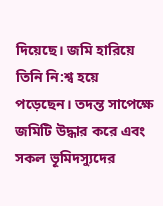দিয়েছে। জমি হারিয়ে তিনি নি:শ্ব হয়ে পড়েছেন। তদন্ত সাপেক্ষে জমিটি উদ্ধার করে এবং সকল ভূমিদস্যুদের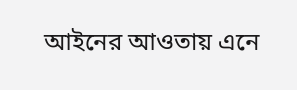আইনের আওতায় এনে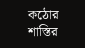কঠোর শাস্তির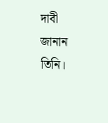দাবী জানান তিনি।